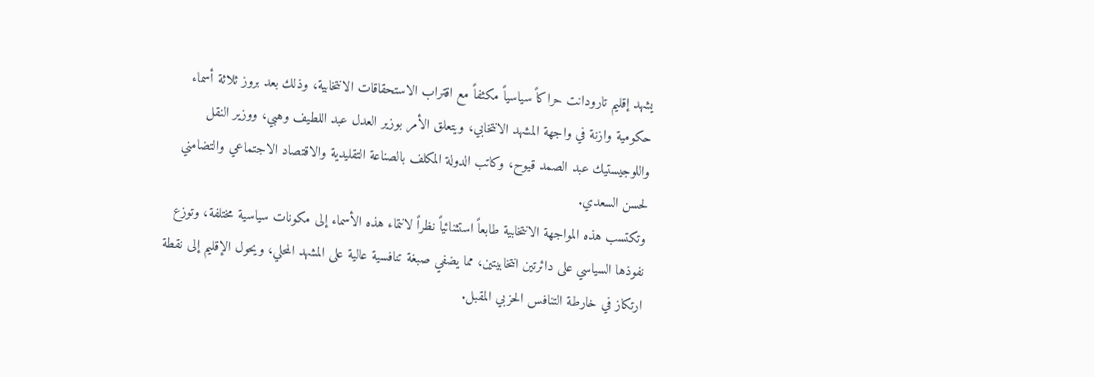يشهد إقليم تارودانت حراكاً سياسياً مكثفاً مع اقتراب الاستحقاقات الانتخابية، وذلك بعد بروز ثلاثة أسماء حكومية وازنة في واجهة المشهد الانتخابي، ويتعلق الأمر بوزير العدل عبد اللطيف وهبي، ووزير النقل واللوجيستيك عبد الصمد قيوح، وكاتب الدولة المكلف بالصناعة التقليدية والاقتصاد الاجتماعي والتضامني لحسن السعدي.
وتكتسب هذه المواجهة الانتخابية طابعاً استثنائياً نظراً لانتماء هذه الأسماء إلى مكونات سياسية مختلفة، وتوزع نفوذها السياسي على دائرتين انتخابيتين، مما يضفي صبغة تنافسية عالية على المشهد المحلي، ويحول الإقليم إلى نقطة ارتكاز في خارطة التنافس الحزبي المقبل.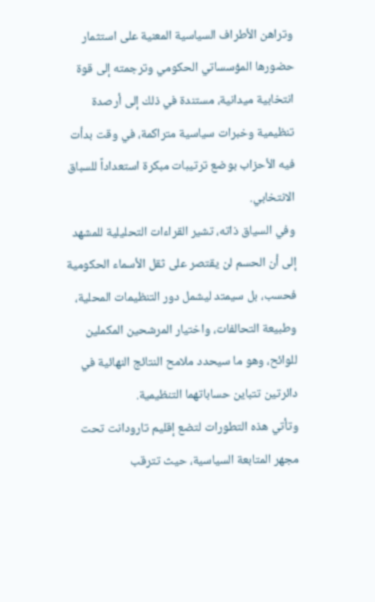وتراهن الأطراف السياسية المعنية على استثمار حضورها المؤسساتي الحكومي وترجمته إلى قوة انتخابية ميدانية، مستندة في ذلك إلى أرصدة تنظيمية وخبرات سياسية متراكمة، في وقت بدأت فيه الأحزاب بوضع ترتيبات مبكرة استعداداً للسباق الانتخابي.
وفي السياق ذاته، تشير القراءات التحليلية للمشهد إلى أن الحسم لن يقتصر على ثقل الأسماء الحكومية فحسب، بل سيمتد ليشمل دور التنظيمات المحلية، وطبيعة التحالفات، واختيار المرشحين المكملين للوائح، وهو ما سيحدد ملامح النتائج النهائية في دائرتين تتباين حساباتهما التنظيمية.
وتأتي هذه التطورات لتضع إقليم تارودانت تحت مجهر المتابعة السياسية، حيث تترقب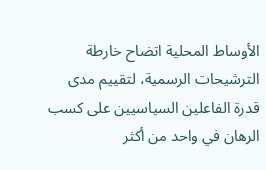الأوساط المحلية اتضاح خارطة الترشيحات الرسمية، لتقييم مدى قدرة الفاعلين السياسيين على كسب الرهان في واحد من أكثر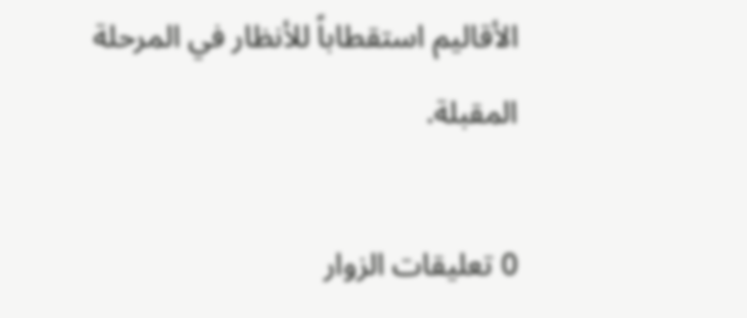الأقاليم استقطاباً للأنظار في المرحلة المقبلة.

0 تعليقات الزوار